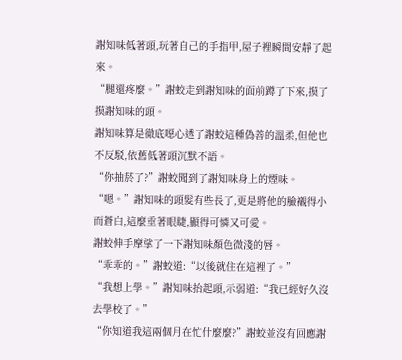謝知味低著頭,玩著自己的手指甲,屋子裡瞬間安靜了起來。
“腿還疼麼。”謝蛟走到謝知味的面前蹲了下來,摸了摸謝知味的頭。
謝知味算是徹底噁心透了謝蛟這種偽善的溫柔,但他也不反駁,依舊低著頭沉默不語。
“你抽菸了?”謝蛟聞到了謝知味身上的煙味。
“嗯。”謝知味的頭髮有些長了,更是將他的臉襯得小而蒼白,這麼垂著眼睫,顯得可憐又可愛。
謝蛟伸手摩挲了一下謝知味顏色微淺的唇。
“乖乖的。”謝蛟道:“以後就住在這裡了。”
“我想上學。”謝知味抬起頭,示弱道:“我已經好久沒去學校了。”
“你知道我這兩個月在忙什麼麼?”謝蛟並沒有回應謝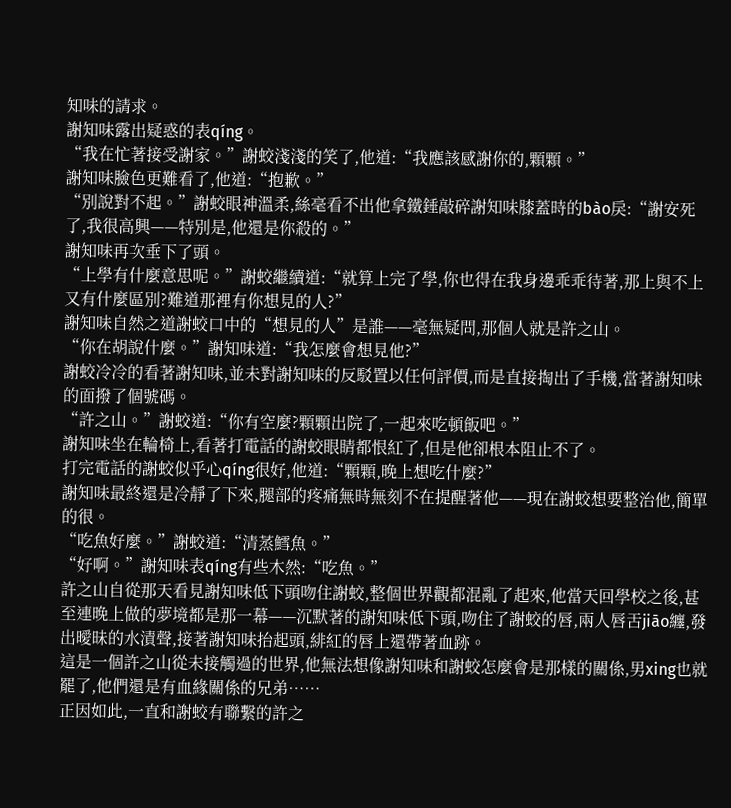知味的請求。
謝知味露出疑惑的表qíng。
“我在忙著接受謝家。”謝蛟淺淺的笑了,他道:“我應該感謝你的,顆顆。”
謝知味臉色更難看了,他道:“抱歉。”
“別說對不起。”謝蛟眼神溫柔,絲毫看不出他拿鐵錘敲碎謝知味膝蓋時的bào戾:“謝安死了,我很高興——特別是,他還是你殺的。”
謝知味再次垂下了頭。
“上學有什麼意思呢。”謝蛟繼續道:“就算上完了學,你也得在我身邊乖乖待著,那上與不上又有什麼區別?難道那裡有你想見的人?”
謝知味自然之道謝蛟口中的“想見的人”是誰——毫無疑問,那個人就是許之山。
“你在胡說什麼。”謝知味道:“我怎麼會想見他?”
謝蛟冷冷的看著謝知味,並未對謝知味的反駁置以任何評價,而是直接掏出了手機,當著謝知味的面撥了個號碼。
“許之山。”謝蛟道:“你有空麼?顆顆出院了,一起來吃頓飯吧。”
謝知味坐在輪椅上,看著打電話的謝蛟眼睛都恨紅了,但是他卻根本阻止不了。
打完電話的謝蛟似乎心qíng很好,他道:“顆顆,晚上想吃什麼?”
謝知味最終還是冷靜了下來,腿部的疼痛無時無刻不在提醒著他——現在謝蛟想要整治他,簡單的很。
“吃魚好麼。”謝蛟道:“清蒸鱈魚。”
“好啊。”謝知味表qíng有些木然:“吃魚。”
許之山自從那天看見謝知味低下頭吻住謝蛟,整個世界觀都混亂了起來,他當天回學校之後,甚至連晚上做的夢境都是那一幕——沉默著的謝知味低下頭,吻住了謝蛟的唇,兩人唇舌jiāo纏,發出曖昧的水漬聲,接著謝知味抬起頭,緋紅的唇上還帶著血跡。
這是一個許之山從未接觸過的世界,他無法想像謝知味和謝蛟怎麼會是那樣的關係,男xing也就罷了,他們還是有血緣關係的兄弟……
正因如此,一直和謝蛟有聯繫的許之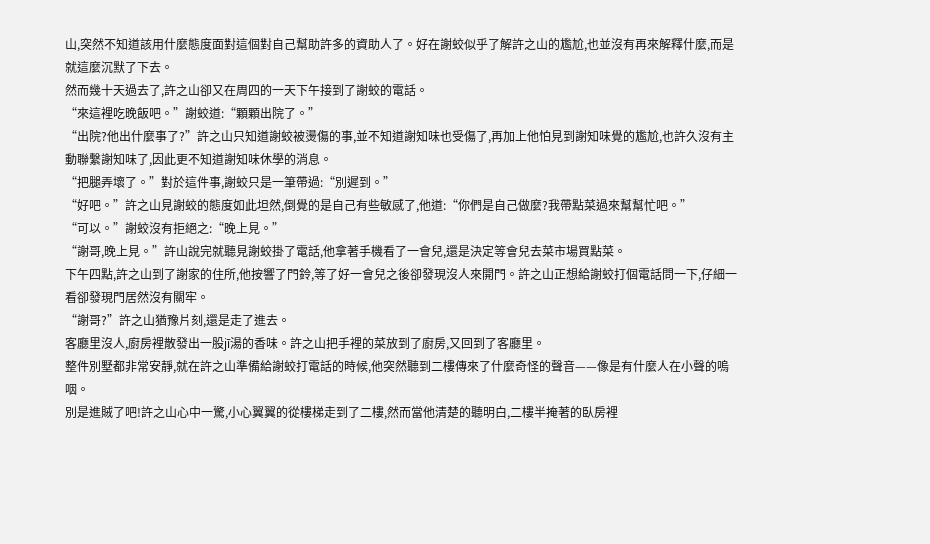山,突然不知道該用什麼態度面對這個對自己幫助許多的資助人了。好在謝蛟似乎了解許之山的尷尬,也並沒有再來解釋什麼,而是就這麼沉默了下去。
然而幾十天過去了,許之山卻又在周四的一天下午接到了謝蛟的電話。
“來這裡吃晚飯吧。”謝蛟道:“顆顆出院了。”
“出院?他出什麼事了?”許之山只知道謝蛟被燙傷的事,並不知道謝知味也受傷了,再加上他怕見到謝知味覺的尷尬,也許久沒有主動聯繫謝知味了,因此更不知道謝知味休學的消息。
“把腿弄壞了。”對於這件事,謝蛟只是一筆帶過:“別遲到。”
“好吧。”許之山見謝蛟的態度如此坦然,倒覺的是自己有些敏感了,他道:“你們是自己做麼?我帶點菜過來幫幫忙吧。”
“可以。”謝蛟沒有拒絕之:“晚上見。”
“謝哥,晚上見。”許山說完就聽見謝蛟掛了電話,他拿著手機看了一會兒,還是決定等會兒去菜市場買點菜。
下午四點,許之山到了謝家的住所,他按響了門鈴,等了好一會兒之後卻發現沒人來開門。許之山正想給謝蛟打個電話問一下,仔細一看卻發現門居然沒有關牢。
“謝哥?”許之山猶豫片刻,還是走了進去。
客廳里沒人,廚房裡散發出一股jī湯的香味。許之山把手裡的菜放到了廚房,又回到了客廳里。
整件別墅都非常安靜,就在許之山準備給謝蛟打電話的時候,他突然聽到二樓傳來了什麼奇怪的聲音——像是有什麼人在小聲的嗚咽。
別是進賊了吧!許之山心中一驚,小心翼翼的從樓梯走到了二樓,然而當他清楚的聽明白,二樓半掩著的臥房裡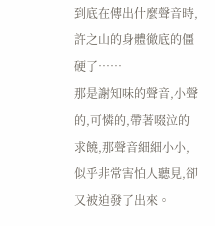到底在傳出什麼聲音時,許之山的身體徹底的僵硬了……
那是謝知味的聲音,小聲的,可憐的,帶著啜泣的求饒,那聲音細細小小,似乎非常害怕人聽見,卻又被迫發了出來。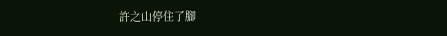許之山停住了腳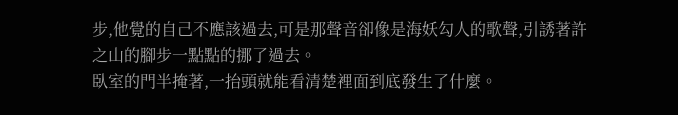步,他覺的自己不應該過去,可是那聲音卻像是海妖勾人的歌聲,引誘著許之山的腳步一點點的挪了過去。
臥室的門半掩著,一抬頭就能看清楚裡面到底發生了什麼。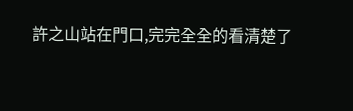許之山站在門口,完完全全的看清楚了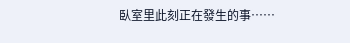臥室里此刻正在發生的事……